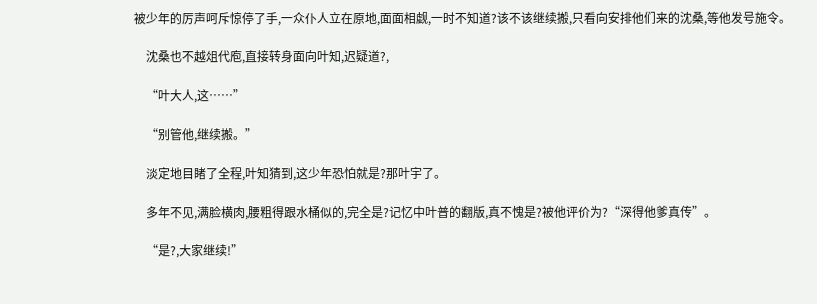被少年的厉声呵斥惊停了手,一众仆人立在原地,面面相觑,一时不知道?该不该继续搬,只看向安排他们来的沈桑,等他发号施令。

    沈桑也不越俎代庖,直接转身面向叶知,迟疑道?,

    “叶大人,这……”

    “别管他,继续搬。”

    淡定地目睹了全程,叶知猜到,这少年恐怕就是?那叶宇了。

    多年不见,满脸横肉,腰粗得跟水桶似的,完全是?记忆中叶普的翻版,真不愧是?被他评价为?“深得他爹真传”。

    “是?,大家继续!”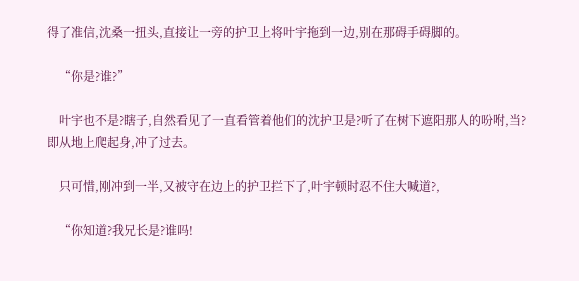得了准信,沈桑一扭头,直接让一旁的护卫上将叶宇拖到一边,别在那碍手碍脚的。

    “你是?谁?”

    叶宇也不是?瞎子,自然看见了一直看管着他们的沈护卫是?听了在树下遮阳那人的吩咐,当?即从地上爬起身,冲了过去。

    只可惜,刚冲到一半,又被守在边上的护卫拦下了,叶宇顿时忍不住大喊道?,

    “你知道?我兄长是?谁吗!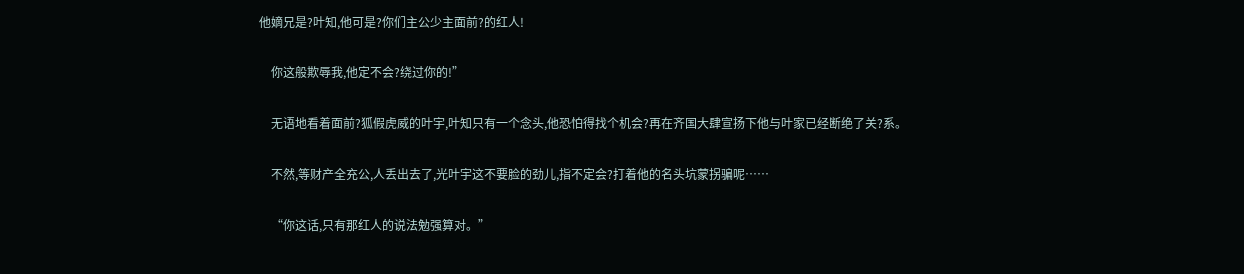他嫡兄是?叶知,他可是?你们主公少主面前?的红人!

    你这般欺辱我,他定不会?绕过你的!”

    无语地看着面前?狐假虎威的叶宇,叶知只有一个念头,他恐怕得找个机会?再在齐国大肆宣扬下他与叶家已经断绝了关?系。

    不然,等财产全充公,人丢出去了,光叶宇这不要脸的劲儿,指不定会?打着他的名头坑蒙拐骗呢……

    “你这话,只有那红人的说法勉强算对。”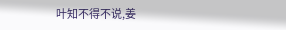叶知不得不说,姜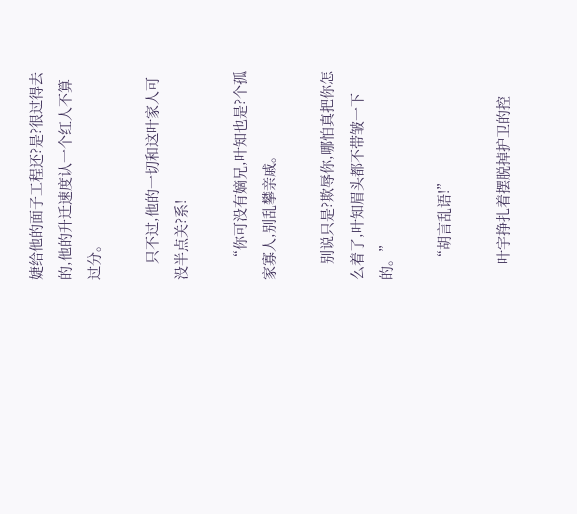婕给他的面子工程还?是?很过得去的,他的升迁速度认一个红人不算过分。

    只不过,他的一切和这叶家人可没半点关?系!

    “你可没有嫡兄,叶知也是?个孤家寡人,别乱攀亲戚。

    别说只是?欺辱你,哪怕真把你怎么着了,叶知眉头都不带皱一下的。”

    “胡言乱语!”

    叶宇挣扎着摆脱掉护卫的控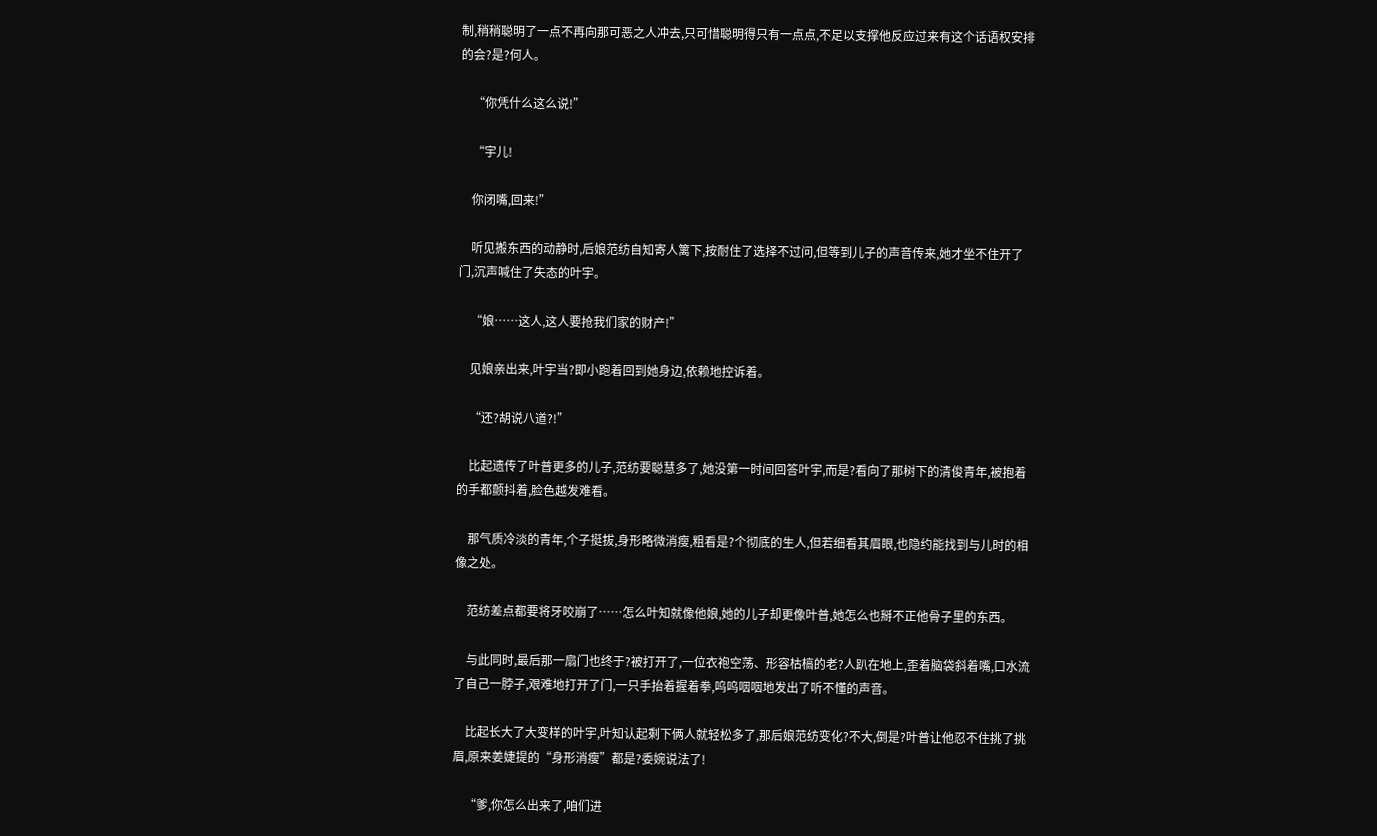制,稍稍聪明了一点不再向那可恶之人冲去,只可惜聪明得只有一点点,不足以支撑他反应过来有这个话语权安排的会?是?何人。

    “你凭什么这么说!”

    “宇儿!

    你闭嘴,回来!”

    听见搬东西的动静时,后娘范纺自知寄人篱下,按耐住了选择不过问,但等到儿子的声音传来,她才坐不住开了门,沉声喊住了失态的叶宇。

    “娘……这人,这人要抢我们家的财产!”

    见娘亲出来,叶宇当?即小跑着回到她身边,依赖地控诉着。

    “还?胡说八道?!”

    比起遗传了叶普更多的儿子,范纺要聪慧多了,她没第一时间回答叶宇,而是?看向了那树下的清俊青年,被抱着的手都颤抖着,脸色越发难看。

    那气质冷淡的青年,个子挺拔,身形略微消瘦,粗看是?个彻底的生人,但若细看其眉眼,也隐约能找到与儿时的相像之处。

    范纺差点都要将牙咬崩了……怎么叶知就像他娘,她的儿子却更像叶普,她怎么也掰不正他骨子里的东西。

    与此同时,最后那一扇门也终于?被打开了,一位衣袍空荡、形容枯槁的老?人趴在地上,歪着脑袋斜着嘴,口水流了自己一脖子,艰难地打开了门,一只手抬着握着拳,呜呜咽咽地发出了听不懂的声音。

    比起长大了大变样的叶宇,叶知认起剩下俩人就轻松多了,那后娘范纺变化?不大,倒是?叶普让他忍不住挑了挑眉,原来姜婕提的“身形消瘦”都是?委婉说法了!

    “爹,你怎么出来了,咱们进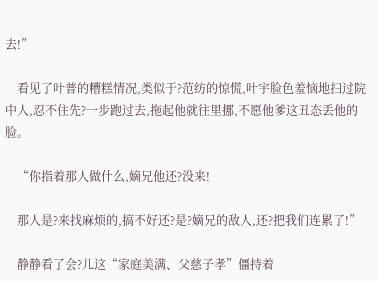去!”

    看见了叶普的糟糕情况,类似于?范纺的惊慌,叶宇脸色羞恼地扫过院中人,忍不住先?一步跑过去,拖起他就往里挪,不愿他爹这丑态丢他的脸。

    “你指着那人做什么,嫡兄他还?没来!

    那人是?来找麻烦的,搞不好还?是?嫡兄的敌人,还?把我们连累了!”

    静静看了会?儿这“家庭美满、父慈子孝”僵持着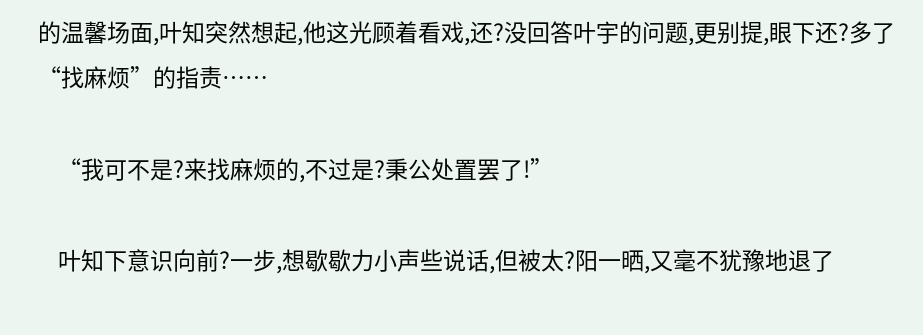的温馨场面,叶知突然想起,他这光顾着看戏,还?没回答叶宇的问题,更别提,眼下还?多了“找麻烦”的指责……

    “我可不是?来找麻烦的,不过是?秉公处置罢了!”

    叶知下意识向前?一步,想歇歇力小声些说话,但被太?阳一晒,又毫不犹豫地退了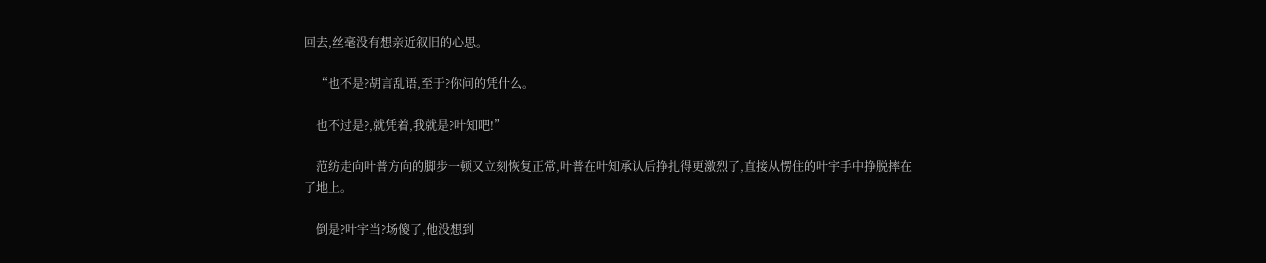回去,丝毫没有想亲近叙旧的心思。

    “也不是?胡言乱语,至于?你问的凭什么。

    也不过是?,就凭着,我就是?叶知吧!”

    范纺走向叶普方向的脚步一顿又立刻恢复正常,叶普在叶知承认后挣扎得更激烈了,直接从愣住的叶宇手中挣脱摔在了地上。

    倒是?叶宇当?场傻了,他没想到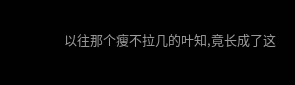以往那个瘦不拉几的叶知,竟长成了这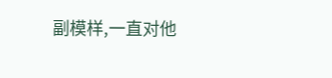副模样,一直对他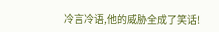冷言冷语,他的威胁全成了笑话!